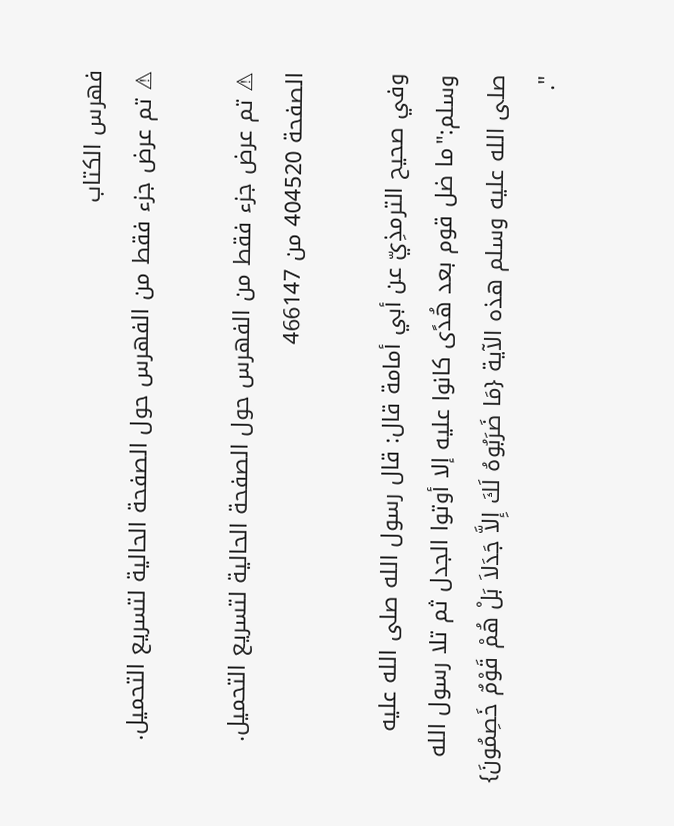فهرس الكتاب
⚠ تم عرض جزء فقط من الفهرس حول الصفحة الحالية لتسريع التحميل.

⚠ تم عرض جزء فقط من الفهرس حول الصفحة الحالية لتسريع التحميل.
الصفحة 404520 من 466147

وفي صحيح الترمذِيّ عن أبي أمامة قال: قال رسول الله صلى الله عليه وسلم:"ما ضل قوم بعد هُدًى كانوا عليه إلا أوتوا الجدل ثم تلا رسول الله صلى الله عليه وسلم هذه الآية {مَا ضَرَبُوهُ لَكَ إِلاَّ جَدَلاَ بَلْ هُمْ قَوْمٌ خَصِمُونَ} ".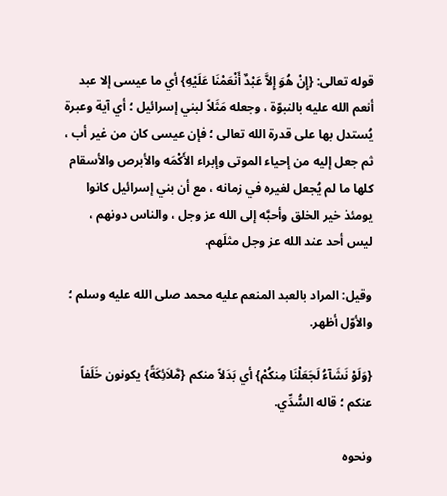قوله تعالى: {إِنْ هُوَ إِلاَّ عَبْدٌ أَنْعَمْنَا عَلَيْهِ} أي ما عيسى إلا عبد أنعم الله عليه بالنبوّة ، وجعله مَثَلاً لبني إسرائيل ؛ أي آية وعبرة يُستدل بها على قدرة الله تعالى ؛ فإن عيسى كان من غير أب ، ثم جعل إليه من إحياء الموتى وإبراء الأَكْمَه والأبرص والأسقام كلها ما لم يُجعل لغيره في زمانه ، مع أن بني إسرائيل كانوا يومئذ خير الخلق وأحبَّه إلى الله عز وجل ، والناس دونهم ، ليس أحد عند الله عز وجل مثلَهم.

وقيل: المراد بالعبد المنعم عليه محمد صلى الله عليه وسلم ؛ والأوّل أظهر.

{وَلَوْ نَشَآءُ لَجَعَلْنَا مِنكُمْ} أي بَدَلاً منكم {مَّلاَئِكَةً} يكونون خَلَفاً عنكم ؛ قاله السُّدِّي.

ونحوه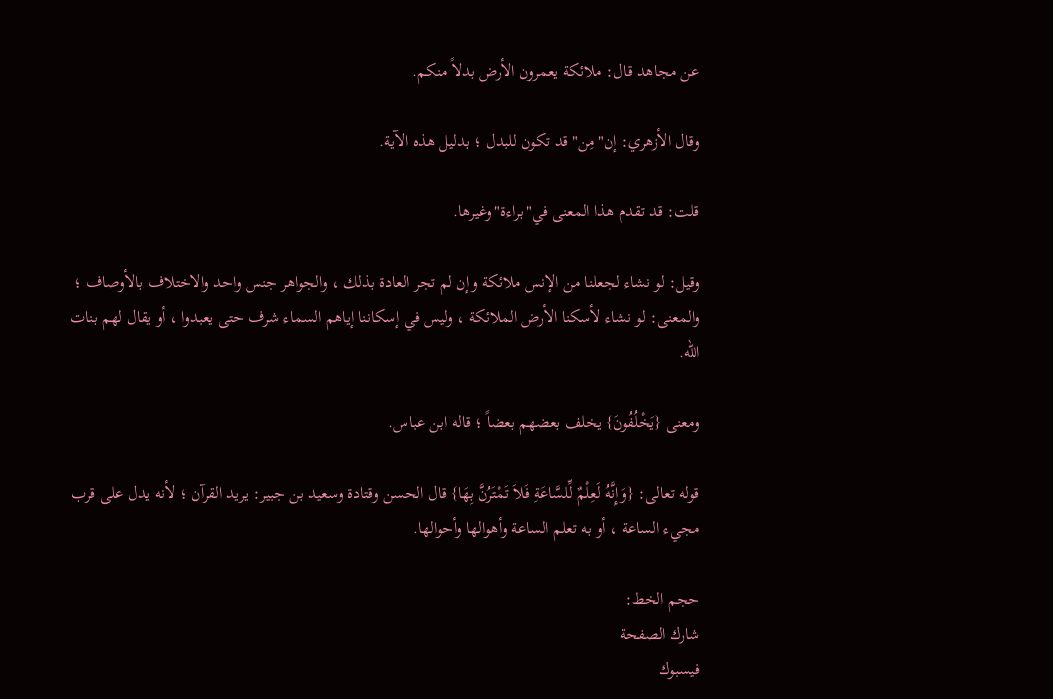عن مجاهد قال: ملائكة يعمرون الأرض بدلاً منكم.

وقال الأزهري: إن"مِن"قد تكون للبدل ؛ بدليل هذه الآية.

قلت: قد تقدم هذا المعنى في"براءة"وغيرها.

وقيل: لو نشاء لجعلنا من الإنس ملائكة وإن لم تجر العادة بذلك ، والجواهر جنس واحد والاختلاف بالأوصاف ؛ والمعنى: لو نشاء لأسكنا الأرض الملائكة ، وليس في إسكاننا إياهم السماء شرف حتى يعبدوا ، أو يقال لهم بنات الله.

ومعنى {يَخْلُفُونَ} يخلف بعضهم بعضاً ؛ قاله ابن عباس.

قوله تعالى: {وَإِنَّهُ لَعِلْمٌ لِّلسَّاعَةِ فَلاَ تَمْتَرُنَّ بِهَا} قال الحسن وقتادة وسعيد بن جبير: يريد القرآن ؛ لأنه يدل على قرب مجيء الساعة ، أو به تعلم الساعة وأهوالها وأحوالها.

حجم الخط:
شارك الصفحة
فيسبوك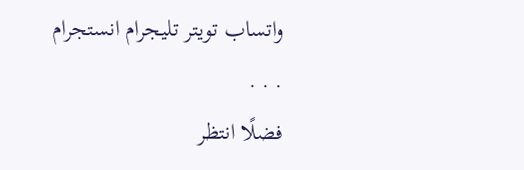واتساب تويتر تليجرام انستجرام
. . .
فضلًا انتظر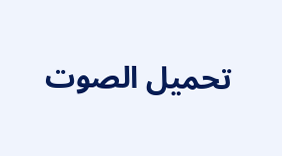تحميل الصوت